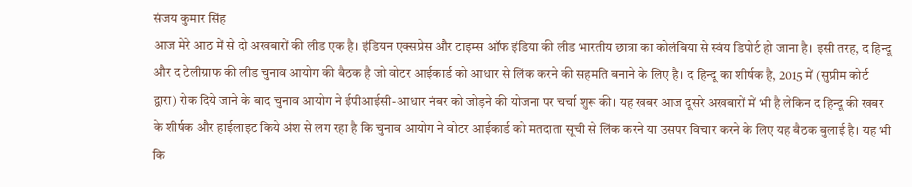संजय कुमार सिंह
आज मेरे आठ में से दो अखबारों की लीड एक है। इंडियन एक्सप्रेस और टाइम्स ऑफ इंडिया की लीड भारतीय छात्रा का कोलंबिया से स्वंय डिपोर्ट हो जाना है। इसी तरह, द हिन्दू और द टेलीग्राफ की लीड चुनाव आयोग की बैठक है जो वोटर आईकार्ड को आधार से लिंक करने की सहमति बनाने के लिए है। द हिन्दू का शीर्षक है, 2015 में (सुप्रीम कोर्ट द्वारा) रोक दिये जाने के बाद चुनाव आयोग ने ईपीआईसी-आधार नंबर को जोड़ने की योजना पर चर्चा शुरू की। यह खबर आज दूसरे अखबारों में भी है लेकिन द हिन्दू की खबर के शीर्षक और हाईलाइट किये अंश से लग रहा है कि चुनाव आयोग ने वोटर आईकार्ड को मतदाता सूची से लिंक करने या उसपर विचार करने के लिए यह बैठक बुलाई है। यह भी कि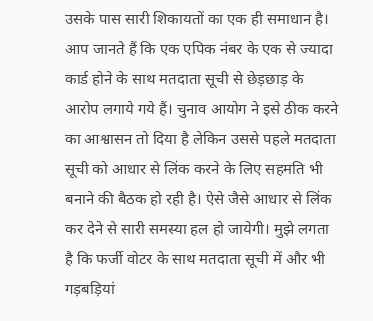उसके पास सारी शिकायतों का एक ही समाधान है। आप जानते हैं कि एक एपिक नंबर के एक से ज्यादा कार्ड होने के साथ मतदाता सूची से छेड़छाड़ के आरोप लगाये गये हैं। चुनाव आयोग ने इसे ठीक करने का आश्वासन तो दिया है लेकिन उससे पहले मतदाता सूची को आधार से लिंक करने के लिए सहमति भी बनाने की बैठक हो रही है। ऐसे जैसे आधार से लिंक कर देने से सारी समस्या हल हो जायेगी। मुझे लगता है कि फर्जी वोटर के साथ मतदाता सूची में और भी गड़बड़ियां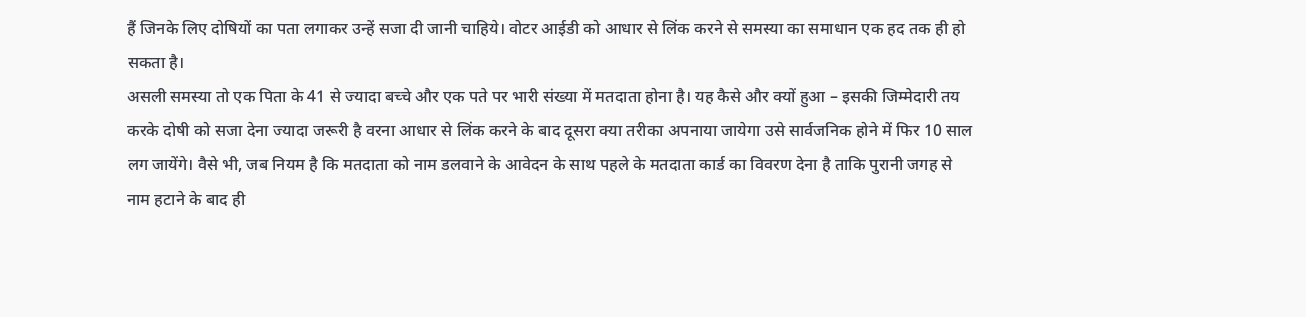हैं जिनके लिए दोषियों का पता लगाकर उन्हें सजा दी जानी चाहिये। वोटर आईडी को आधार से लिंक करने से समस्या का समाधान एक हद तक ही हो सकता है।
असली समस्या तो एक पिता के 41 से ज्यादा बच्चे और एक पते पर भारी संख्या में मतदाता होना है। यह कैसे और क्यों हुआ – इसकी जिम्मेदारी तय करके दोषी को सजा देना ज्यादा जरूरी है वरना आधार से लिंक करने के बाद दूसरा क्या तरीका अपनाया जायेगा उसे सार्वजनिक होने में फिर 10 साल लग जायेंगे। वैसे भी, जब नियम है कि मतदाता को नाम डलवाने के आवेदन के साथ पहले के मतदाता कार्ड का विवरण देना है ताकि पुरानी जगह से नाम हटाने के बाद ही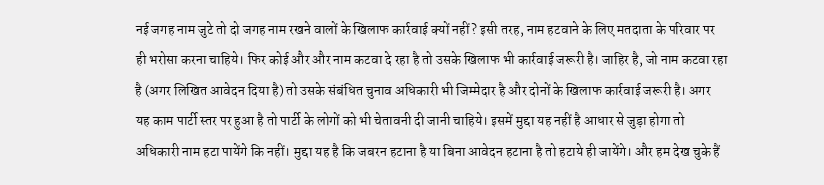नई जगह नाम जुटे तो दो जगह नाम रखने वालों के खिलाफ कार्रवाई क्यों नहीं? इसी तरह, नाम हटवाने के लिए मतदाता के परिवार पर ही भरोसा करना चाहिये। फिर कोई और और नाम कटवा दे रहा है तो उसके खिलाफ भी कार्रवाई जरूरी है। जाहिर है, जो नाम कटवा रहा है (अगर लिखित आवेदन दिया है) तो उसके संबंधित चुनाव अधिकारी भी जिम्मेदार है और दोनों के खिलाफ कार्रवाई जरूरी है। अगर यह काम पार्टी स्तर पर हुआ है तो पार्टी के लोगों को भी चेतावनी दी जानी चाहिये। इसमें मुद्दा यह नहीं है आधार से जुड़ा होगा तो अधिकारी नाम हटा पायेंगे कि नहीं। मुद्दा यह है कि जबरन हटाना है या बिना आवेदन हटाना है तो हटाये ही जायेंगे। और हम देख चुके हैं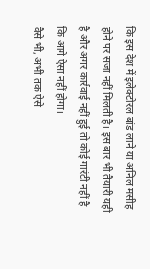कि इस देश में इलेक्टोरल बांड लाने या अनिल मसीह होने पर सजा नहीं मिलती है। इस बार भी तैयारी यही है और अगर कार्रवाई नहीं हुई तो कोई गारंटी नहीं है कि आगे ऐसा नहीं होगा।
वैसे भी, अभी तक ऐसे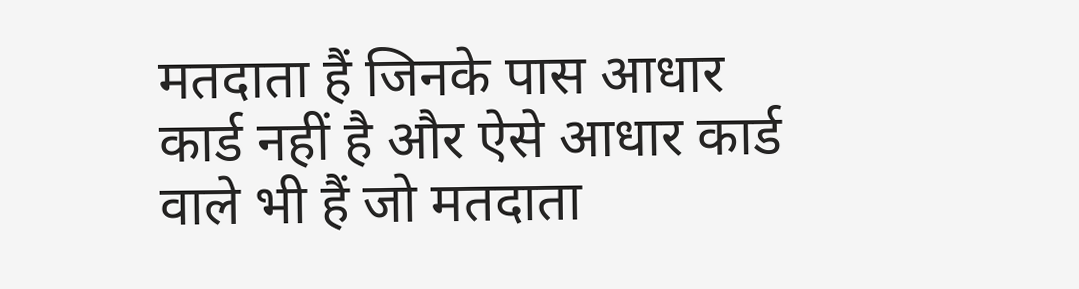मतदाता हैं जिनके पास आधार कार्ड नहीं है और ऐसे आधार कार्ड वाले भी हैं जो मतदाता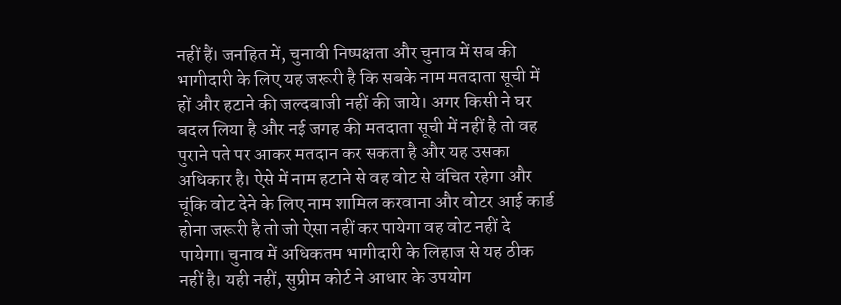नहीं हैं। जनहित में, चुनावी निष्पक्षता और चुनाव में सब की भागीदारी के लिए यह जरूरी है कि सबके नाम मतदाता सूची में हों और हटाने की जल्दबाजी नहीं की जाये। अगर किसी ने घर बदल लिया है और नई जगह की मतदाता सूची में नहीं है तो वह पुराने पते पर आकर मतदान कर सकता है और यह उसका अधिकार है। ऐसे में नाम हटाने से वह वोट से वंचित रहेगा और चूंकि वोट देने के लिए नाम शामिल करवाना और वोटर आई कार्ड होना जरूरी है तो जो ऐसा नहीं कर पायेगा वह वोट नहीं दे पायेगा। चुनाव में अधिकतम भागीदारी के लिहाज से यह ठीक नहीं है। यही नहीं, सुप्रीम कोर्ट ने आधार के उपयोग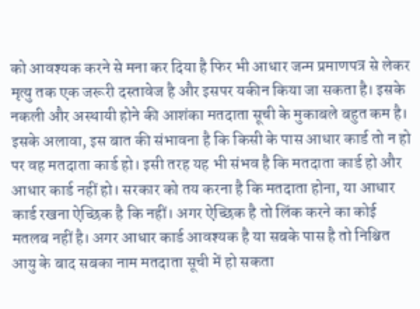को आवश्यक करने से मना कर दिया है फिर भी आधार जन्म प्रमाणपत्र से लेकर मृत्यु तक एक जरूरी दस्तावेज है और इसपर यकीन किया जा सकता है। इसके नकली और अस्थायी होने की आशंका मतदाता सूची के मुकाबले बहुत कम है। इसके अलावा, इस बात की संभावना है कि किसी के पास आधार कार्ड तो न हो पर वह मतदाता कार्ड हो। इसी तरह यह भी संभव है कि मतदाता कार्ड हो और आधार कार्ड नहीं हो। सरकार को तय करना है कि मतदाता होना, या आधार कार्ड रखना ऐच्छिक है कि नहीं। अगर ऐच्छिक है तो लिंक करने का कोई मतलब नहीं है। अगर आधार कार्ड आवश्यक है या सबके पास है तो निश्चित आयु के बाद सबका नाम मतदाता सूची में हो सकता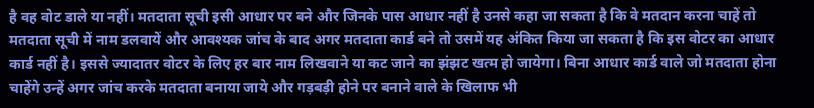है वह वोट डाले या नहीं। मतदाता सूची इसी आधार पर बने और जिनके पास आधार नहीं है उनसे कहा जा सकता है कि वे मतदान करना चाहें तो मतदाता सूची में नाम डलवायें और आवश्यक जांच के बाद अगर मतदाता कार्ड बने तो उसमें यह अंकित किया जा सकता है कि इस वोटर का आधार कार्ड नहीं है। इससे ज्यादातर वोटर के लिए हर बार नाम लिखवाने या कट जाने का झंझट खत्म हो जायेगा। बिना आधार कार्ड वाले जो मतदाता होना चाहेंगे उन्हें अगर जांच करके मतदाता बनाया जाये और गड़बड़ी होने पर बनाने वाले के खिलाफ भी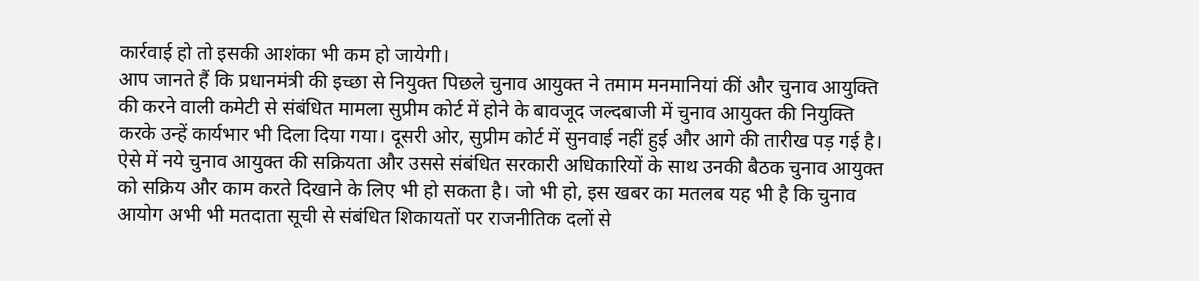कार्रवाई हो तो इसकी आशंका भी कम हो जायेगी।
आप जानते हैं कि प्रधानमंत्री की इच्छा से नियुक्त पिछले चुनाव आयुक्त ने तमाम मनमानियां कीं और चुनाव आयुक्ति की करने वाली कमेटी से संबंधित मामला सुप्रीम कोर्ट में होने के बावजूद जल्दबाजी में चुनाव आयुक्त की नियुक्ति करके उन्हें कार्यभार भी दिला दिया गया। दूसरी ओर, सुप्रीम कोर्ट में सुनवाई नहीं हुई और आगे की तारीख पड़ गई है। ऐसे में नये चुनाव आयुक्त की सक्रियता और उससे संबंधित सरकारी अधिकारियों के साथ उनकी बैठक चुनाव आयुक्त को सक्रिय और काम करते दिखाने के लिए भी हो सकता है। जो भी हो, इस खबर का मतलब यह भी है कि चुनाव आयोग अभी भी मतदाता सूची से संबंधित शिकायतों पर राजनीतिक दलों से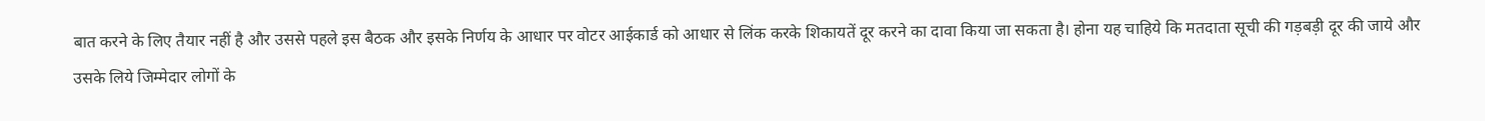बात करने के लिए तैयार नहीं है और उससे पहले इस बैठक और इसके निर्णय के आधार पर वोटर आईकार्ड को आधार से लिंक करके शिकायतें दूर करने का दावा किया जा सकता है। होना यह चाहिये कि मतदाता सूची की गड़बड़ी दूर की जाये और उसके लिये जिम्मेदार लोगों के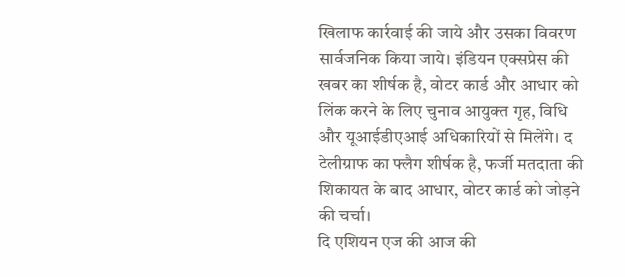खिलाफ कार्रवाई की जाये और उसका विवरण सार्वजनिक किया जाये। इंडियन एक्सप्रेस की खबर का शीर्षक है, वोटर कार्ड और आधार को लिंक करने के लिए चुनाव आयुक्त गृह, विधि और यूआईडीएआई अधिकारियों से मिलेंगे। द टेलीग्राफ का फ्लैग शीर्षक है, फर्जी मतदाता की शिकायत के बाद आधार, वोटर कार्ड को जोड़ने की चर्चा।
दि एशियन एज की आज की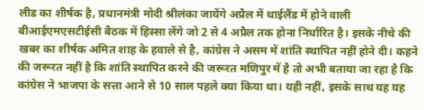लीड का शीर्षक है, प्रधानमंत्री मोदी श्रीलंका जायेंगे अप्रैल में थाईलैंड में होने वाली बीआईएमएसटीईसी बैठक में हिस्सा लेंगे जो 2 से 4 अप्रैल तक होना निर्धारित है। इसके नीचे की खबर का शीर्षक अमित शाह के हवाले से है, कांग्रेस ने असम में शांति स्थापित नहीं होने दी। कहने की जरूरत नहीं है कि शांति स्थापित करने की जरूरत मणिपुर में है तो अभी बताया जा रहा है कि कांग्रेस ने भाजपा के सत्ता आने से 10 साल पहले क्या किया था। यही नहीं, इसके साथ यह यह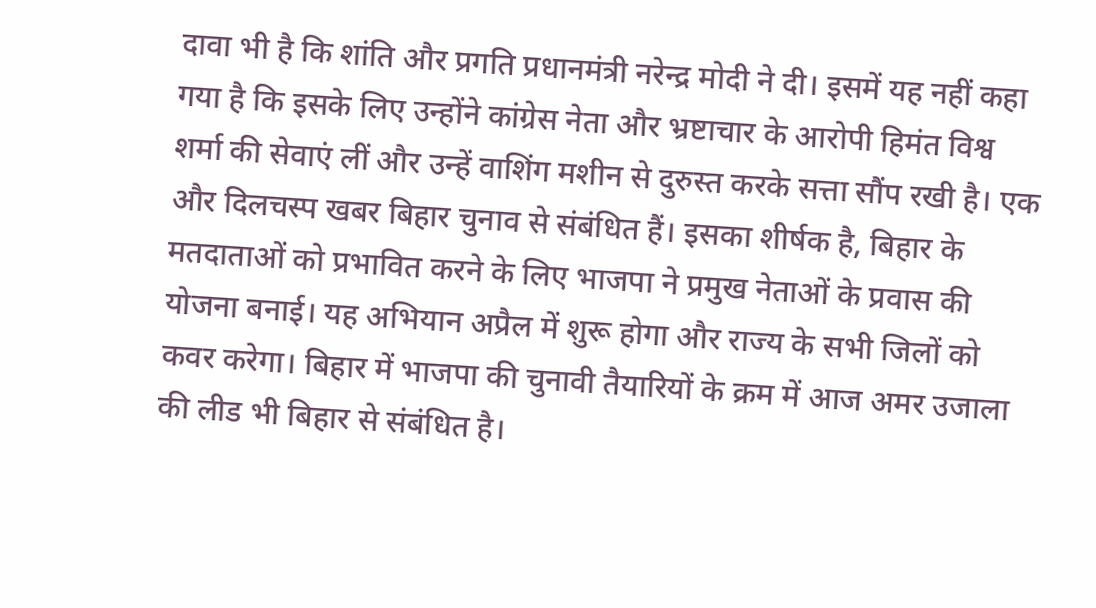दावा भी है कि शांति और प्रगति प्रधानमंत्री नरेन्द्र मोदी ने दी। इसमें यह नहीं कहा गया है कि इसके लिए उन्होंने कांग्रेस नेता और भ्रष्टाचार के आरोपी हिमंत विश्व शर्मा की सेवाएं लीं और उन्हें वाशिंग मशीन से दुरुस्त करके सत्ता सौंप रखी है। एक और दिलचस्प खबर बिहार चुनाव से संबंधित हैं। इसका शीर्षक है, बिहार के मतदाताओं को प्रभावित करने के लिए भाजपा ने प्रमुख नेताओं के प्रवास की योजना बनाई। यह अभियान अप्रैल में शुरू होगा और राज्य के सभी जिलों को कवर करेगा। बिहार में भाजपा की चुनावी तैयारियों के क्रम में आज अमर उजाला की लीड भी बिहार से संबंधित है।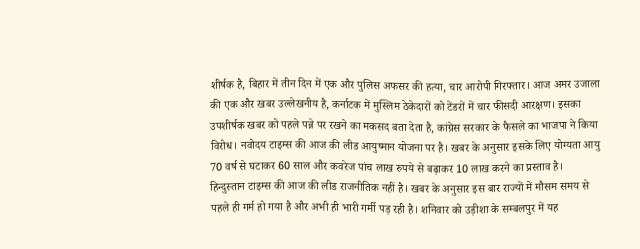शीर्षक है, बिहार में तीन दिन में एक और पुलिस अफसर की हत्या, चार आरोपी गिरफ्तार। आज अमर उजाला की एक और खबर उल्लेखनीय है, कर्नाटक में मुस्लिम ठेकेदारों को टेंडरों में चार फीसदी आरक्षण। इसका उपशीर्षक खबर को पहले पन्ने पर रखने का मकसद बता देता है, कांग्रेस सरकार के फैसले का भाजपा ने किया विरोध। नवोदय टाइम्स की आज की लीड आयुष्मान योजना पर है। खबर के अनुसार इसके लिए योग्यता आयु 70 वर्ष से घटाकर 60 साल और कवरेज पांच लाख रुपये से बढ़ाकर 10 लाख करने का प्रस्ताव है। हिन्दुस्तान टाइम्स की आज की लीड राजनीतिक नहीं है। खबर के अनुसार इस बार राज्यों में मौसम समय से पहले ही गर्म हो गया है और अभी ही भारी गर्मी पड़ रही है। शनिवार को उड़ीशा के सम्बलपुर में यह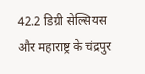42.2 डिग्री सेल्सियस और महाराष्ट्र के चंद्रपुर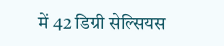में 42 डिग्री सेल्सियस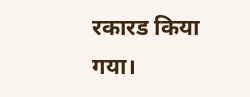रकारड किया गया।